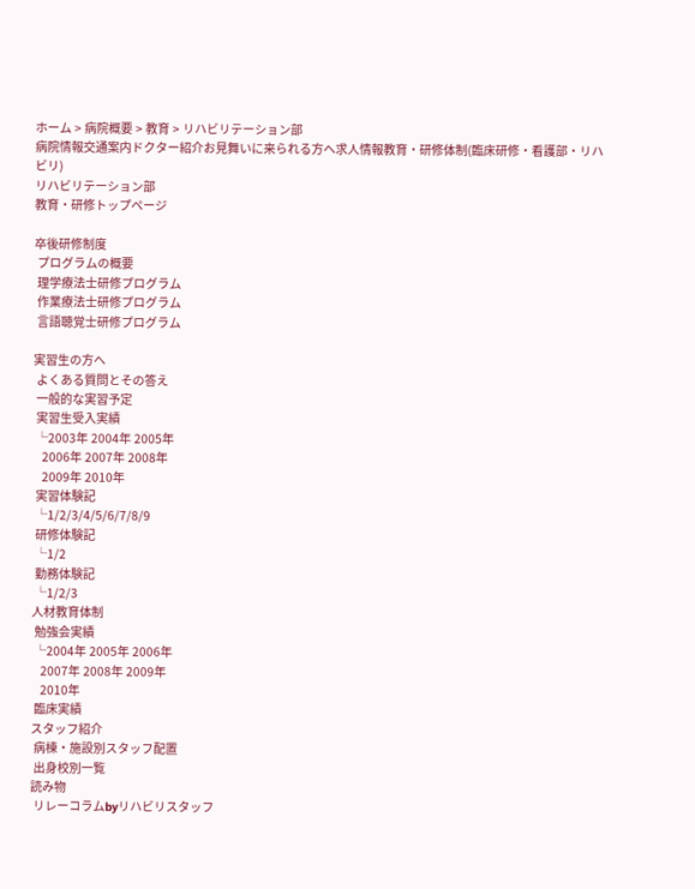ホーム > 病院概要 > 教育 > リハビリテーション部
病院情報交通案内ドクター紹介お見舞いに来られる方へ求人情報教育・研修体制(臨床研修・看護部・リハビリ)
リハビリテーション部
教育・研修トップページ

卒後研修制度
 プログラムの概要
 理学療法士研修プログラム
 作業療法士研修プログラム
 言語聴覚士研修プログラム

実習生の方へ
 よくある質問とその答え
 一般的な実習予定
 実習生受入実績
 └2003年 2004年 2005年
   2006年 2007年 2008年
   2009年 2010年
 実習体験記
 └1/2/3/4/5/6/7/8/9
 研修体験記
 └1/2
 勤務体験記
 └1/2/3
人材教育体制
 勉強会実績
 └2004年 2005年 2006年
   2007年 2008年 2009年
   2010年
 臨床実績
スタッフ紹介
 病棟・施設別スタッフ配置
 出身校別一覧
読み物
 リレーコラムbyリハビリスタッフ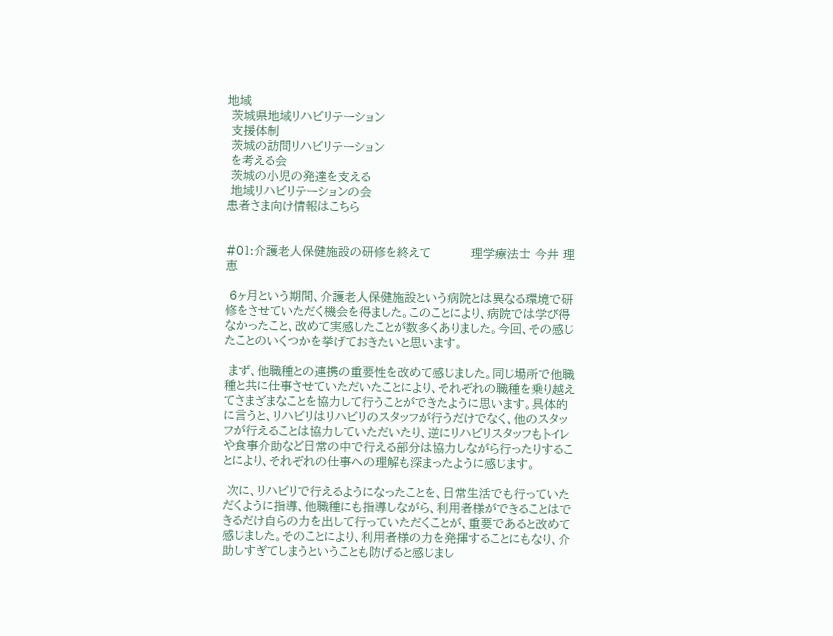地域
 茨城県地域リハビリテーション
 支援体制
 茨城の訪問リハビリテーション
 を考える会
 茨城の小児の発達を支える
 地域リハビリテーションの会
患者さま向け情報はこちら


#01:介護老人保健施設の研修を終えて          理学療法士 今井 理恵

 6ヶ月という期間、介護老人保健施設という病院とは異なる環境で研修をさせていただく機会を得ました。このことにより、病院では学び得なかったこと、改めて実感したことが数多くありました。今回、その感じたことのいくつかを挙げておきたいと思います。

 まず、他職種との連携の重要性を改めて感じました。同じ場所で他職種と共に仕事させていただいたことにより、それぞれの職種を乗り越えてさまざまなことを協力して行うことができたように思います。具体的に言うと、リハビリはリハビリのスタッフが行うだけでなく、他のスタッフが行えることは協力していただいたり、逆にリハビリスタッフもトイレや食事介助など日常の中で行える部分は協力しながら行ったりすることにより、それぞれの仕事への理解も深まったように感じます。

 次に、リハビリで行えるようになったことを、日常生活でも行っていただくように指導、他職種にも指導しながら、利用者様ができることはできるだけ自らの力を出して行っていただくことが、重要であると改めて感じました。そのことにより、利用者様の力を発揮することにもなり、介助しすぎてしまうということも防げると感じまし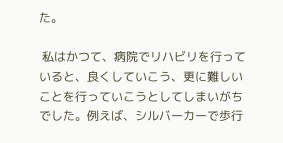た。

 私はかつて、病院でリハビリを行っていると、良くしていこう、更に難しいことを行っていこうとしてしまいがちでした。例えば、シルバーカーで歩行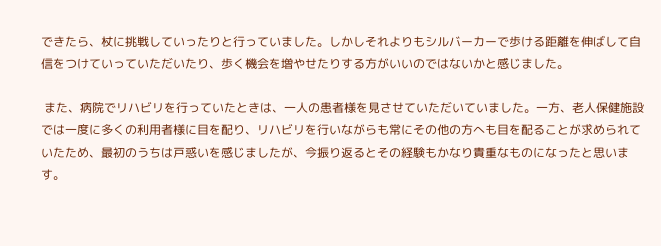できたら、杖に挑戦していったりと行っていました。しかしそれよりもシルバーカーで歩ける距離を伸ばして自信をつけていっていただいたり、歩く機会を増やせたりする方がいいのではないかと感じました。

 また、病院でリハビリを行っていたときは、一人の患者様を見させていただいていました。一方、老人保健施設では一度に多くの利用者様に目を配り、リハビリを行いながらも常にその他の方へも目を配ることが求められていたため、最初のうちは戸惑いを感じましたが、今振り返るとその経験もかなり貴重なものになったと思います。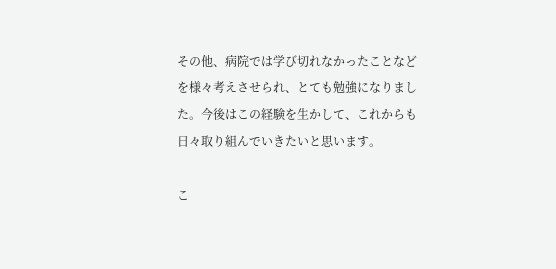その他、病院では学び切れなかったことなどを様々考えさせられ、とても勉強になりました。今後はこの経験を生かして、これからも日々取り組んでいきたいと思います。

こ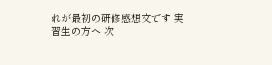れが最初の研修感想文です 実習生の方へ 次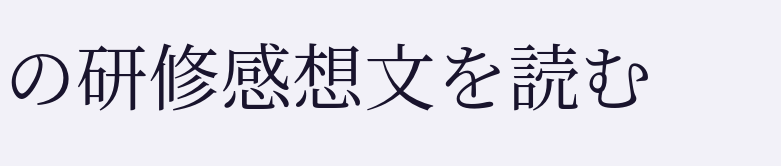の研修感想文を読む